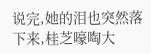说完,她的泪也突然落下来,桂芝嚎啕大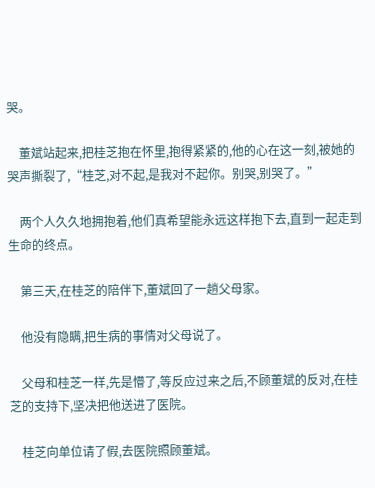哭。

    董斌站起来,把桂芝抱在怀里,抱得紧紧的,他的心在这一刻,被她的哭声撕裂了,“桂芝,对不起,是我对不起你。别哭,别哭了。”

    两个人久久地拥抱着,他们真希望能永远这样抱下去,直到一起走到生命的终点。

    第三天,在桂芝的陪伴下,董斌回了一趟父母家。

    他没有隐瞒,把生病的事情对父母说了。

    父母和桂芝一样,先是懵了,等反应过来之后,不顾董斌的反对,在桂芝的支持下,坚决把他送进了医院。

    桂芝向单位请了假,去医院照顾董斌。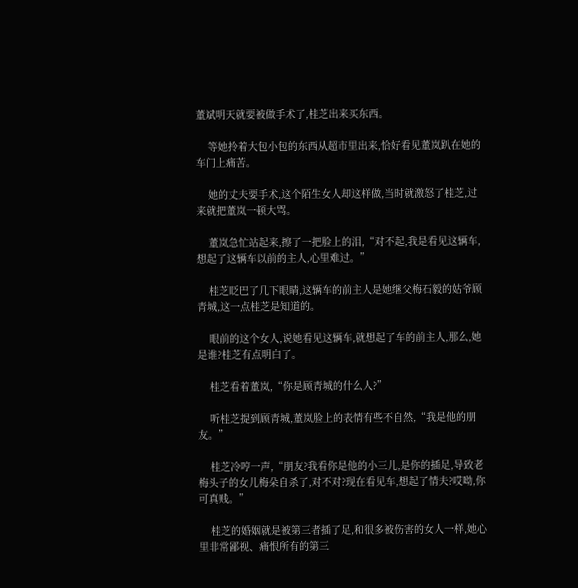董斌明天就要被做手术了,桂芝出来买东西。

    等她拎着大包小包的东西从超市里出来,恰好看见董岚趴在她的车门上痛苦。

    她的丈夫要手术,这个陌生女人却这样做,当时就激怒了桂芝,过来就把董岚一顿大骂。

    董岚急忙站起来,擦了一把脸上的泪,“对不起,我是看见这辆车,想起了这辆车以前的主人,心里难过。”

    桂芝眨巴了几下眼睛,这辆车的前主人是她继父梅石毅的姑爷顾青城,这一点桂芝是知道的。

    眼前的这个女人,说她看见这辆车,就想起了车的前主人,那么,她是谁?桂芝有点明白了。

    桂芝看着董岚,“你是顾青城的什么人?”

    听桂芝提到顾青城,董岚脸上的表情有些不自然,“我是他的朋友。”

    桂芝冷哼一声,“朋友?我看你是他的小三儿,是你的插足,导致老梅头子的女儿梅朵自杀了,对不对?现在看见车,想起了情夫?哎呦,你可真贱。”

    桂芝的婚姻就是被第三者插了足,和很多被伤害的女人一样,她心里非常鄙视、痛恨所有的第三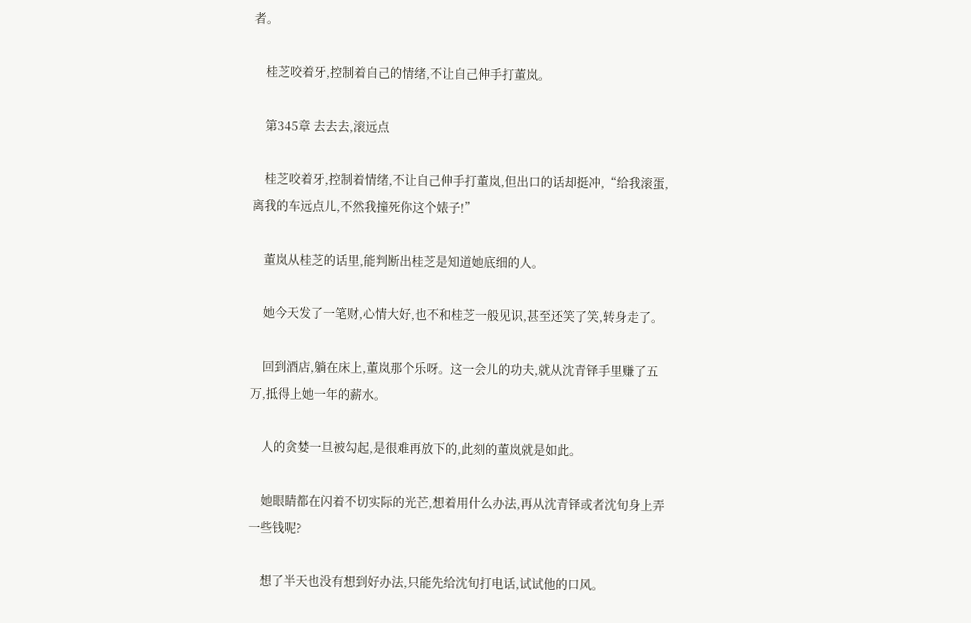者。

    桂芝咬着牙,控制着自己的情绪,不让自己伸手打董岚。

    第345章 去去去,滚远点

    桂芝咬着牙,控制着情绪,不让自己伸手打董岚,但出口的话却挺冲,“给我滚蛋,离我的车远点儿,不然我撞死你这个婊子!”

    董岚从桂芝的话里,能判断出桂芝是知道她底细的人。

    她今天发了一笔财,心情大好,也不和桂芝一般见识,甚至还笑了笑,转身走了。

    回到酒店,躺在床上,董岚那个乐呀。这一会儿的功夫,就从沈青铎手里赚了五万,抵得上她一年的薪水。

    人的贪婪一旦被勾起,是很难再放下的,此刻的董岚就是如此。

    她眼睛都在闪着不切实际的光芒,想着用什么办法,再从沈青铎或者沈旬身上弄一些钱呢?

    想了半天也没有想到好办法,只能先给沈旬打电话,试试他的口风。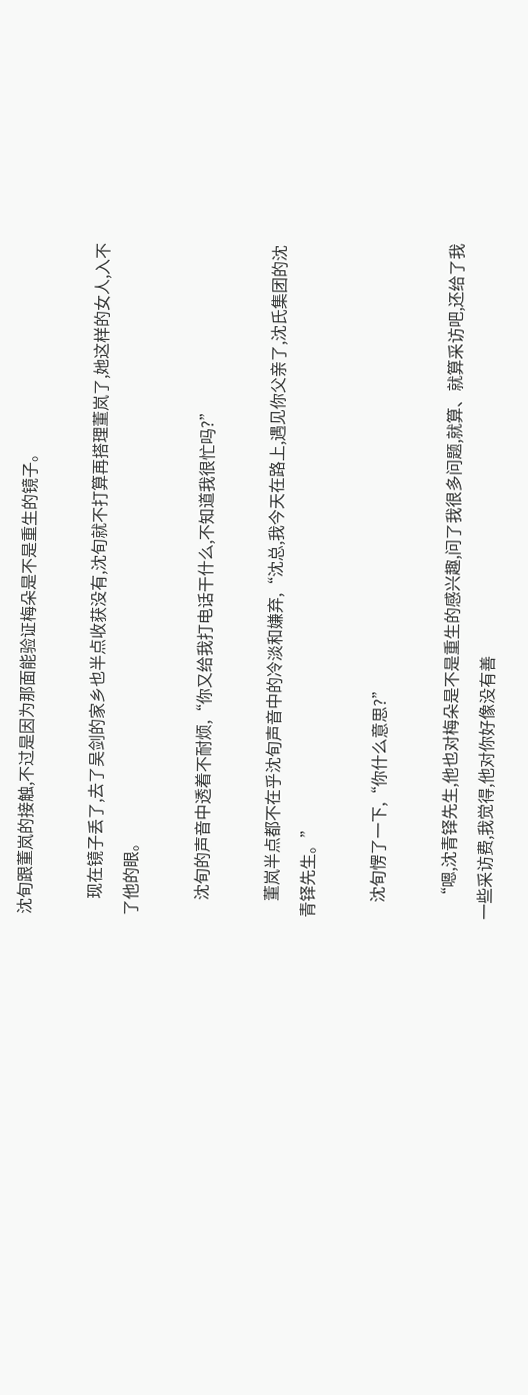沈旬跟董岚的接触,不过是因为那面能验证梅朵是不是重生的镜子。

    现在镜子丢了,去了吴剑的家乡也半点收获没有,沈旬就不打算再搭理董岚了,她这样的女人,入不了他的眼。

    沈旬的声音中透着不耐烦,“你又给我打电话干什么,不知道我很忙吗?”

    董岚半点都不在乎沈旬声音中的冷淡和嫌弃,“沈总,我今天在路上,遇见你父亲了,沈氏集团的沈青铎先生。”

    沈旬愣了一下,“你什么意思?”

    “嗯,沈青铎先生,他也对梅朵是不是重生的感兴趣,问了我很多问题,就算、就算采访吧,还给了我一些采访费,我觉得,他对你好像没有善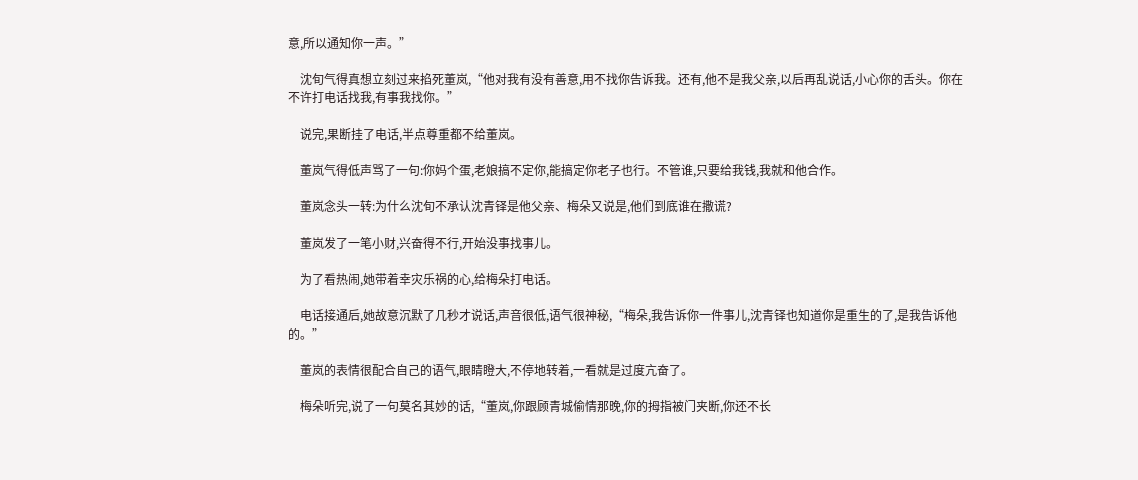意,所以通知你一声。”

    沈旬气得真想立刻过来掐死董岚,“他对我有没有善意,用不找你告诉我。还有,他不是我父亲,以后再乱说话,小心你的舌头。你在不许打电话找我,有事我找你。”

    说完,果断挂了电话,半点尊重都不给董岚。

    董岚气得低声骂了一句:你妈个蛋,老娘搞不定你,能搞定你老子也行。不管谁,只要给我钱,我就和他合作。

    董岚念头一转:为什么沈旬不承认沈青铎是他父亲、梅朵又说是,他们到底谁在撒谎?

    董岚发了一笔小财,兴奋得不行,开始没事找事儿。

    为了看热闹,她带着幸灾乐祸的心,给梅朵打电话。

    电话接通后,她故意沉默了几秒才说话,声音很低,语气很神秘,“梅朵,我告诉你一件事儿,沈青铎也知道你是重生的了,是我告诉他的。”

    董岚的表情很配合自己的语气,眼睛瞪大,不停地转着,一看就是过度亢奋了。

    梅朵听完,说了一句莫名其妙的话,“董岚,你跟顾青城偷情那晚,你的拇指被门夹断,你还不长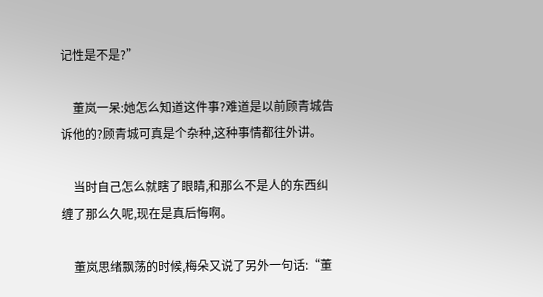记性是不是?”

    董岚一呆:她怎么知道这件事?难道是以前顾青城告诉他的?顾青城可真是个杂种,这种事情都往外讲。

    当时自己怎么就瞎了眼睛,和那么不是人的东西纠缠了那么久呢,现在是真后悔啊。

    董岚思绪飘荡的时候,梅朵又说了另外一句话:“董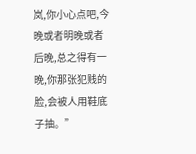岚,你小心点吧,今晚或者明晚或者后晚,总之得有一晚,你那张犯贱的脸,会被人用鞋底子抽。”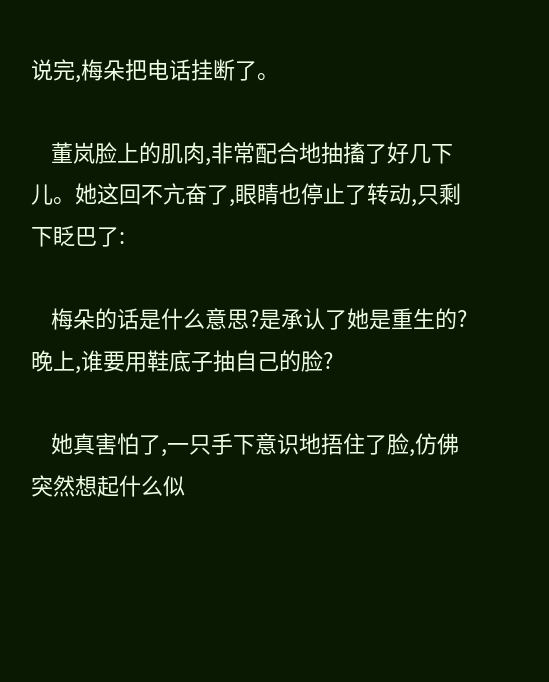说完,梅朵把电话挂断了。

    董岚脸上的肌肉,非常配合地抽搐了好几下儿。她这回不亢奋了,眼睛也停止了转动,只剩下眨巴了:

    梅朵的话是什么意思?是承认了她是重生的?晚上,谁要用鞋底子抽自己的脸?

    她真害怕了,一只手下意识地捂住了脸,仿佛突然想起什么似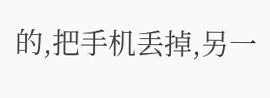的,把手机丢掉,另一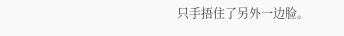只手捂住了另外一边脸。